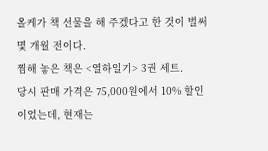올케가 책 선물을 해 주겠다고 한 것이 벌써 몇 개월 전이다.
찜해 놓은 책은 <열하일기> 3권 세트.
당시 판매 가격은 75,000원에서 10% 할인이었는데, 현재는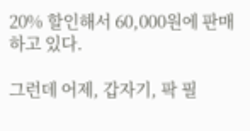20% 할인해서 60,000원에 판매하고 있다.

그런데 어제, 갑자기, 팍 필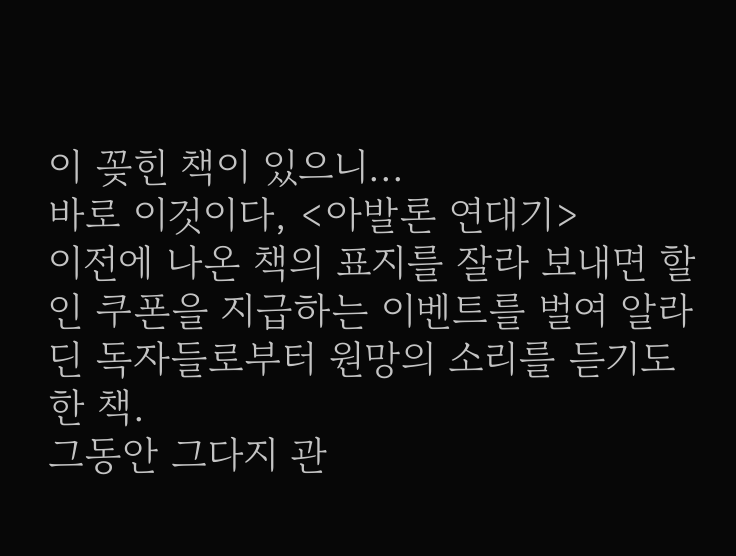이 꽂힌 책이 있으니...
바로 이것이다, <아발론 연대기>
이전에 나온 책의 표지를 잘라 보내면 할인 쿠폰을 지급하는 이벤트를 벌여 알라딘 독자들로부터 원망의 소리를 듣기도 한 책.
그동안 그다지 관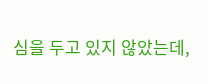심을 두고 있지 않았는데,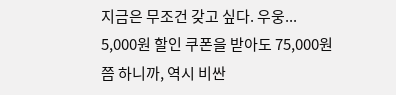지금은 무조건 갖고 싶다. 우웅...
5,000원 할인 쿠폰을 받아도 75,000원 쯤 하니까, 역시 비싼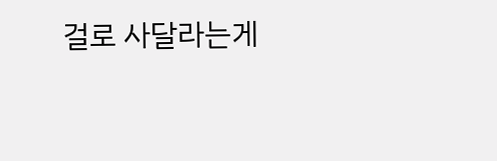걸로 사달라는게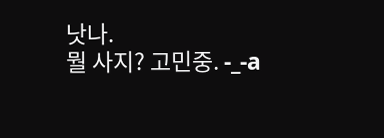낫나.
뭘 사지? 고민중. -_-a